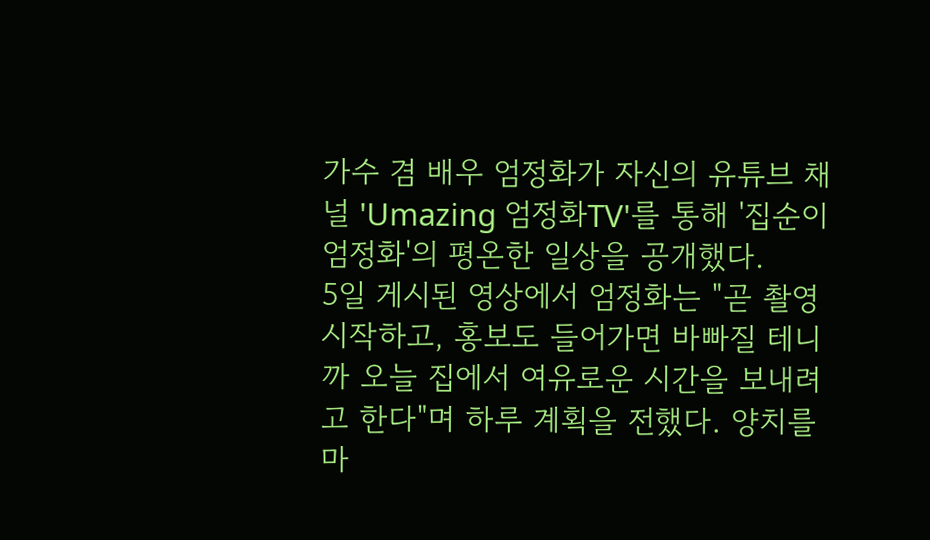가수 겸 배우 엄정화가 자신의 유튜브 채널 'Umazing 엄정화TV'를 통해 '집순이 엄정화'의 평온한 일상을 공개했다.
5일 게시된 영상에서 엄정화는 "곧 촬영 시작하고, 홍보도 들어가면 바빠질 테니까 오늘 집에서 여유로운 시간을 보내려고 한다"며 하루 계획을 전했다. 양치를 마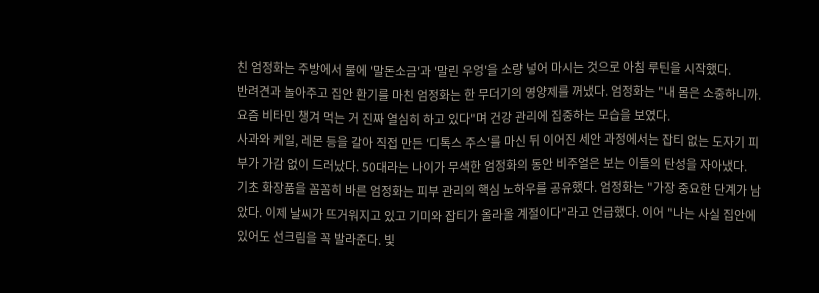친 엄정화는 주방에서 물에 '말돈소금'과 '말린 우엉'을 소량 넣어 마시는 것으로 아침 루틴을 시작했다.
반려견과 놀아주고 집안 환기를 마친 엄정화는 한 무더기의 영양제를 꺼냈다. 엄정화는 "내 몸은 소중하니까. 요즘 비타민 챙겨 먹는 거 진짜 열심히 하고 있다"며 건강 관리에 집중하는 모습을 보였다.
사과와 케일, 레몬 등을 갈아 직접 만든 '디톡스 주스'를 마신 뒤 이어진 세안 과정에서는 잡티 없는 도자기 피부가 가감 없이 드러났다. 50대라는 나이가 무색한 엄정화의 동안 비주얼은 보는 이들의 탄성을 자아냈다.
기초 화장품을 꼼꼼히 바른 엄정화는 피부 관리의 핵심 노하우를 공유했다. 엄정화는 "가장 중요한 단계가 남았다. 이제 날씨가 뜨거워지고 있고 기미와 잡티가 올라올 계절이다"라고 언급했다. 이어 "나는 사실 집안에 있어도 선크림을 꼭 발라준다. 빛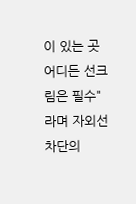이 있는 곳 어디든 선크림은 필수"라며 자외선 차단의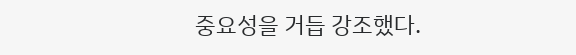중요성을 거듭 강조했다.